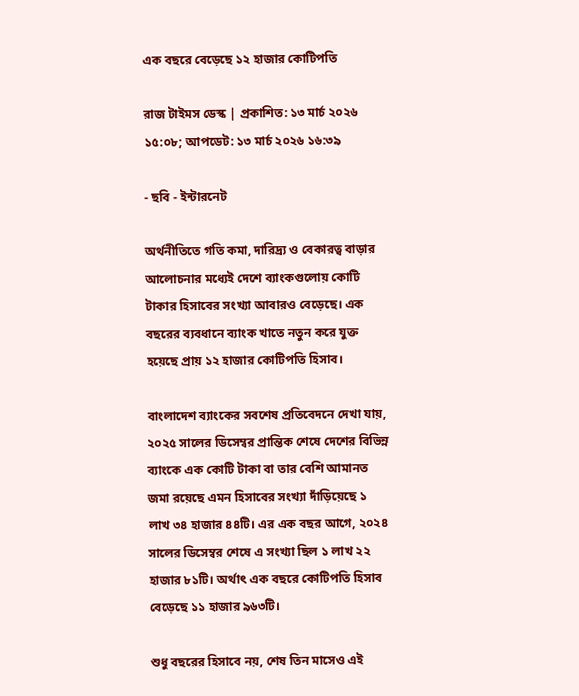এক বছরে বেড়েছে ১২ হাজার কোটিপতি

রাজ টাইমস ডেস্ক | প্রকাশিত: ১৩ মার্চ ২০২৬ ১৫:০৮; আপডেট: ১৩ মার্চ ২০২৬ ১৬:৩৯

- ছবি - ইন্টারনেট

অর্থনীতিতে গতি কমা, দারিদ্র্য ও বেকারত্ব বাড়ার আলোচনার মধ্যেই দেশে ব্যাংকগুলোয় কোটি টাকার হিসাবের সংখ্যা আবারও বেড়েছে। এক বছরের ব্যবধানে ব্যাংক খাতে নতুন করে যুক্ত হয়েছে প্রায় ১২ হাজার কোটিপতি হিসাব।

বাংলাদেশ ব্যাংকের সবশেষ প্রতিবেদনে দেখা যায়, ২০২৫ সালের ডিসেম্বর প্রান্তিক শেষে দেশের বিভিন্ন ব্যাংকে এক কোটি টাকা বা তার বেশি আমানত জমা রয়েছে এমন হিসাবের সংখ্যা দাঁড়িয়েছে ১ লাখ ৩৪ হাজার ৪৪টি। এর এক বছর আগে, ২০২৪ সালের ডিসেম্বর শেষে এ সংখ্যা ছিল ১ লাখ ২২ হাজার ৮১টি। অর্থাৎ এক বছরে কোটিপতি হিসাব বেড়েছে ১১ হাজার ৯৬৩টি।

শুধু বছরের হিসাবে নয়, শেষ তিন মাসেও এই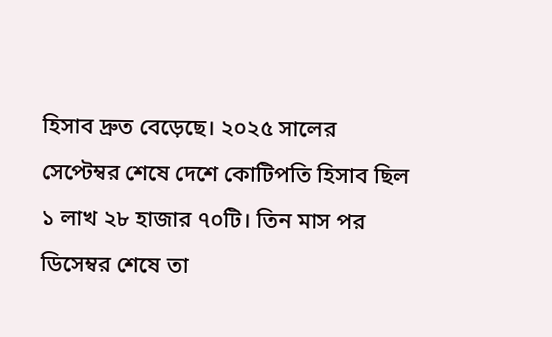হিসাব দ্রুত বেড়েছে। ২০২৫ সালের সেপ্টেম্বর শেষে দেশে কোটিপতি হিসাব ছিল ১ লাখ ২৮ হাজার ৭০টি। তিন মাস পর ডিসেম্বর শেষে তা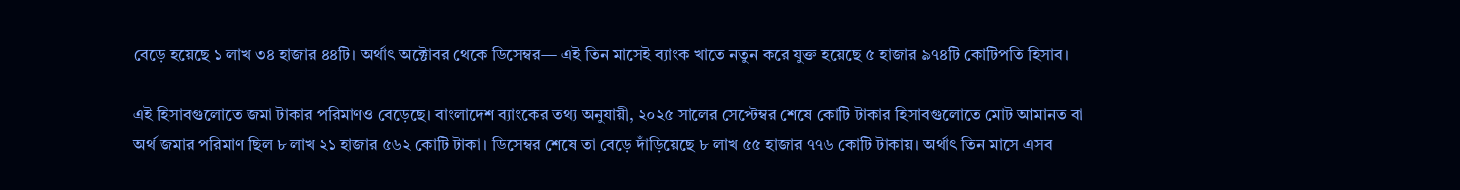বেড়ে হয়েছে ১ লাখ ৩৪ হাজার ৪৪টি। অর্থাৎ অক্টোবর থেকে ডিসেম্বর— এই তিন মাসেই ব্যাংক খাতে নতুন করে যুক্ত হয়েছে ৫ হাজার ৯৭৪টি কোটিপতি হিসাব।

এই হিসাবগুলোতে জমা টাকার পরিমাণও বেড়েছে। বাংলাদেশ ব্যাংকের তথ্য অনুযায়ী, ২০২৫ সালের সেপ্টেম্বর শেষে কোটি টাকার হিসাবগুলোতে মোট আমানত বা অর্থ জমার পরিমাণ ছিল ৮ লাখ ২১ হাজার ৫৬২ কোটি টাকা। ডিসেম্বর শেষে তা বেড়ে দাঁড়িয়েছে ৮ লাখ ৫৫ হাজার ৭৭৬ কোটি টাকায়। অর্থাৎ তিন মাসে এসব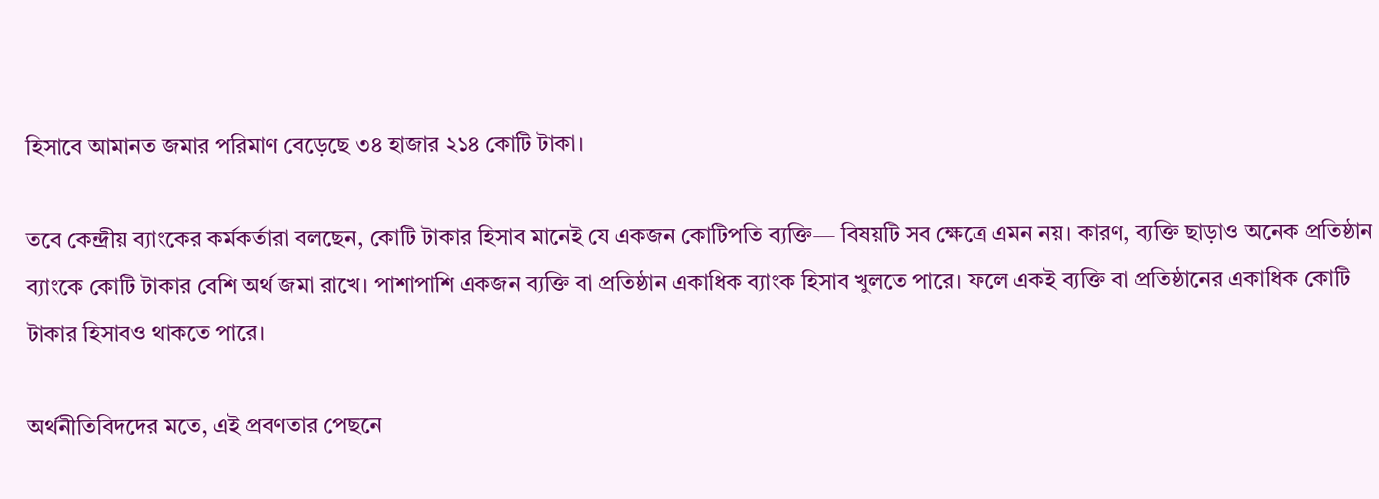হিসাবে আমানত জমার পরিমাণ বেড়েছে ৩৪ হাজার ২১৪ কোটি টাকা।

তবে কেন্দ্রীয় ব্যাংকের কর্মকর্তারা বলছেন, কোটি টাকার হিসাব মানেই যে একজন কোটিপতি ব্যক্তি— বিষয়টি সব ক্ষেত্রে এমন নয়। কারণ, ব্যক্তি ছাড়াও অনেক প্রতিষ্ঠান ব্যাংকে কোটি টাকার বেশি অর্থ জমা রাখে। পাশাপাশি একজন ব্যক্তি বা প্রতিষ্ঠান একাধিক ব্যাংক হিসাব খুলতে পারে। ফলে একই ব্যক্তি বা প্রতিষ্ঠানের একাধিক কোটি টাকার হিসাবও থাকতে পারে।

অর্থনীতিবিদদের মতে, এই প্রবণতার পেছনে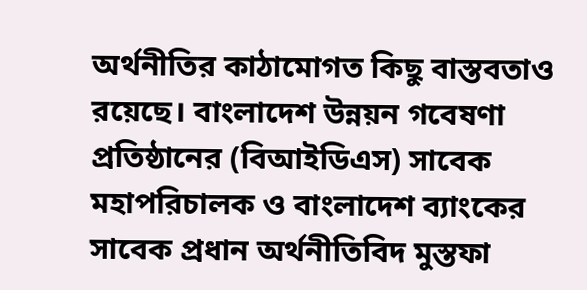অর্থনীতির কাঠামোগত কিছু বাস্তবতাও রয়েছে। বাংলাদেশ উন্নয়ন গবেষণা প্রতিষ্ঠানের (বিআইডিএস) সাবেক মহাপরিচালক ও বাংলাদেশ ব্যাংকের সাবেক প্রধান অর্থনীতিবিদ মুস্তফা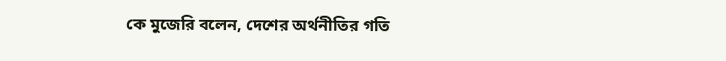কে মুজেরি বলেন, দেশের অর্থনীতির গতি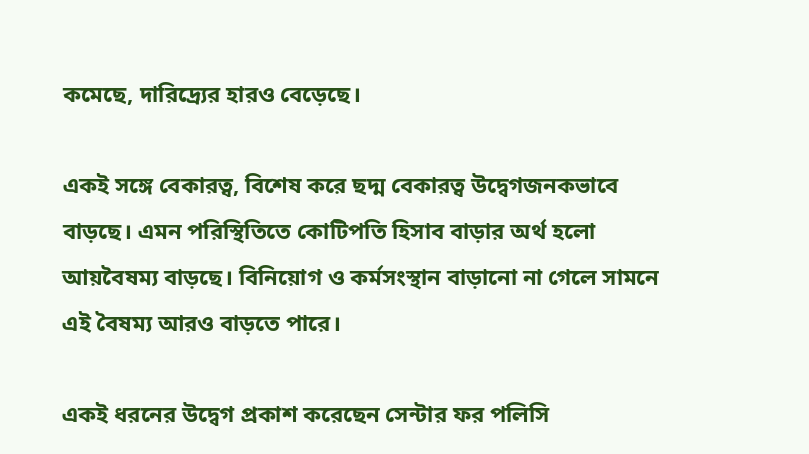কমেছে, দারিদ্র্যের হারও বেড়েছে।

একই সঙ্গে বেকারত্ব, বিশেষ করে ছদ্ম বেকারত্ব উদ্বেগজনকভাবে বাড়ছে। এমন পরিস্থিতিতে কোটিপতি হিসাব বাড়ার অর্থ হলো আয়বৈষম্য বাড়ছে। বিনিয়োগ ও কর্মসংস্থান বাড়ানো না গেলে সামনে এই বৈষম্য আরও বাড়তে পারে।

একই ধরনের উদ্বেগ প্রকাশ করেছেন সেন্টার ফর পলিসি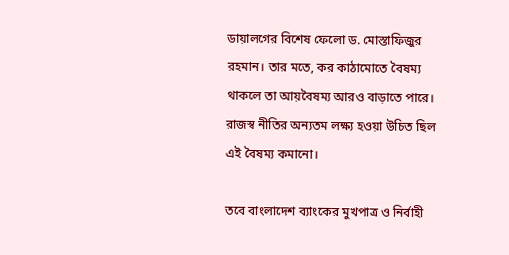ডায়ালগের বিশেষ ফেলো ড. মোস্তাফিজুর রহমান। তার মতে, কর কাঠামোতে বৈষম্য থাকলে তা আয়বৈষম্য আরও বাড়াতে পারে। রাজস্ব নীতির অন্যতম লক্ষ্য হওয়া উচিত ছিল এই বৈষম্য কমানো।

তবে বাংলাদেশ ব্যাংকের মুখপাত্র ও নির্বাহী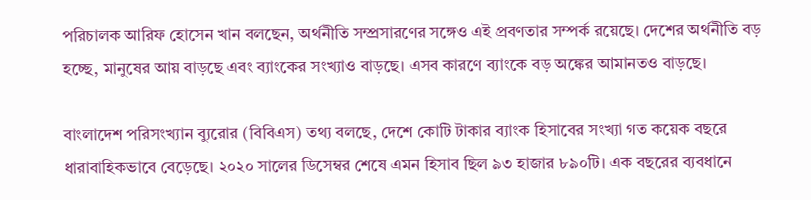পরিচালক আরিফ হোসেন খান বলছেন, অর্থনীতি সম্প্রসারণের সঙ্গেও এই প্রবণতার সম্পর্ক রয়েছে। দেশের অর্থনীতি বড় হচ্ছে, মানুষের আয় বাড়ছে এবং ব্যাংকের সংখ্যাও বাড়ছে। এসব কারণে ব্যাংকে বড় অঙ্কের আমানতও বাড়ছে।

বাংলাদেশ পরিসংখ্যান ব্যুরোর (বিবিএস) তথ্য বলছে, দেশে কোটি টাকার ব্যাংক হিসাবের সংখ্যা গত কয়েক বছরে ধারাবাহিকভাবে বেড়েছে। ২০২০ সালের ডিসেম্বর শেষে এমন হিসাব ছিল ৯৩ হাজার ৮৯০টি। এক বছরের ব্যবধানে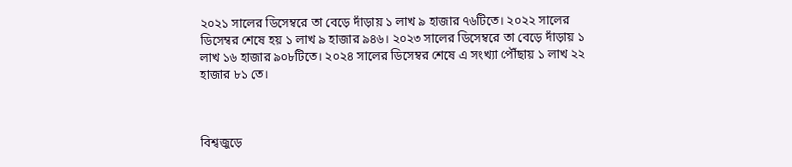২০২১ সালের ডিসেম্বরে তা বেড়ে দাঁড়ায় ১ লাখ ৯ হাজার ৭৬টিতে। ২০২২ সালের ডিসেম্বর শেষে হয় ১ লাখ ৯ হাজার ৯৪৬। ২০২৩ সালের ডিসেম্বরে তা বেড়ে দাঁড়ায় ১ লাখ ১৬ হাজার ৯০৮টিতে। ২০২৪ সালের ডিসেম্বর শেষে এ সংখ্যা পৌঁছায় ১ লাখ ২২ হাজার ৮১ তে।



বিশ্বজুড়ে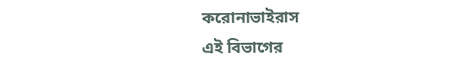করোনাভাইরাস
এই বিভাগের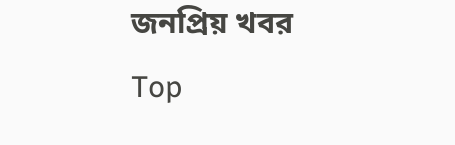জনপ্রিয় খবর
Top